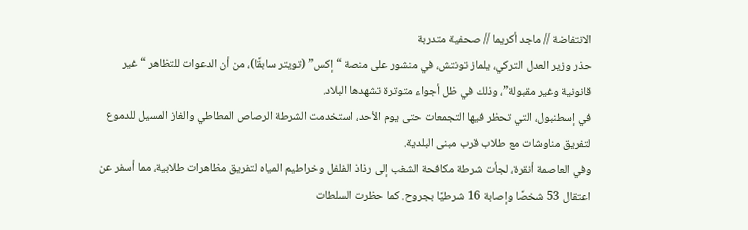الانتفاضة // ماجد أكريما // صحفية متدربة
حذر وزير العدل التركي، يلماز تونتش، في منشور على منصة “إكس” (تويتر سابقًا)، من أن الدعوات للتظاهر “غير قانونية وغير مقبولة”، وذلك في ظل أجواء متوترة تشهدها البلاد.
في إسطنبول، التي تحظر فيها التجمعات حتى يوم الأحد، استخدمت الشرطة الرصاص المطاطي والغاز المسيل للدموع لتفريق مناوشات مع طلاب قرب مبنى البلدية.
وفي العاصمة أنقرة، لجأت شرطة مكافحة الشغب إلى رذاذ الفلفل وخراطيم المياه لتفريق مظاهرات طلابية، مما أسفر عن اعتقال 53 شخصًا وإصابة 16 شرطيًا بجروح. كما حظرت السلطات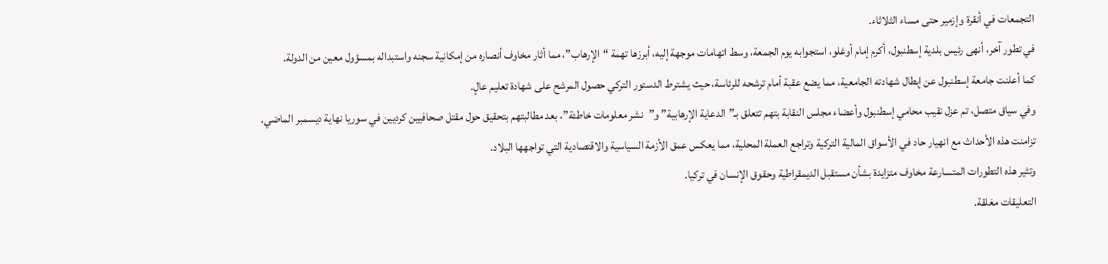التجمعات في أنقرة وإزمير حتى مساء الثلاثاء.
في تطور آخر، أنهى رئيس بلدية إسطنبول، أكرم إمام أوغلو، استجوابه يوم الجمعة، وسط اتهامات موجهة إليه، أبرزها تهمة “الإرهاب”، مما أثار مخاوف أنصاره من إمكانية سجنه واستبداله بمسؤول معين من الدولة.
كما أعلنت جامعة إسطنبول عن إبطال شهادته الجامعية، مما يضع عقبة أمام ترشحه للرئاسة، حيث يشترط الدستور التركي حصول المرشح على شهادة تعليم عالٍ.
وفي سياق متصل، تم عزل نقيب محامي إسطنبول وأعضاء مجلس النقابة بتهم تتعلق بـ”الدعاية الإرهابية” و”نشر معلومات خاطئة”، بعد مطالبتهم بتحقيق حول مقتل صحافيين كرديين في سوريا نهاية ديسمبر الماضي.
تزامنت هذه الأحداث مع انهيار حاد في الأسواق المالية التركية وتراجع العملة المحلية، مما يعكس عمق الأزمة السياسية والاقتصادية التي تواجهها البلاد.
وتثير هذه التطورات المتسارعة مخاوف متزايدة بشأن مستقبل الديمقراطية وحقوق الإنسان في تركيا.
التعليقات مغلقة.